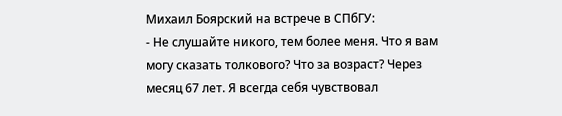Михаил Боярский на встрече в СПбГУ:
- Не слушайте никого, тем более меня. Что я вам могу сказать толкового? Что за возраст? Через месяц 67 лет. Я всегда себя чувствовал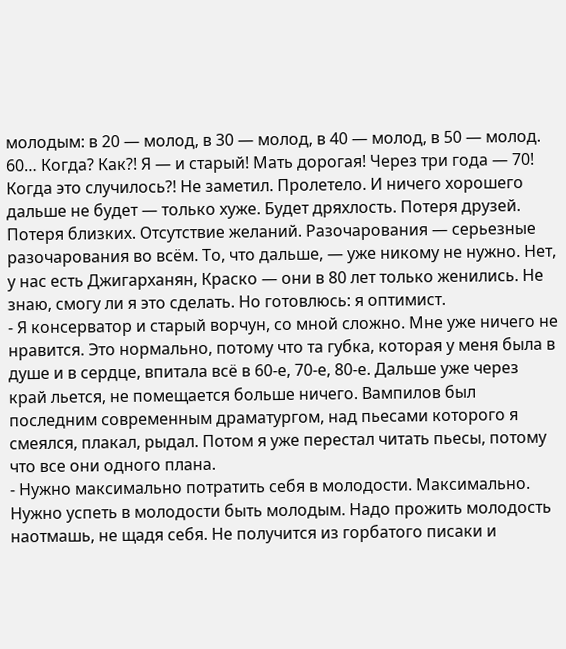молодым: в 20 — молод, в 30 — молод, в 40 — молод, в 50 — молод. 60… Когда? Как?! Я — и старый! Мать дорогая! Через три года — 70! Когда это случилось?! Не заметил. Пролетело. И ничего хорошего дальше не будет — только хуже. Будет дряхлость. Потеря друзей. Потеря близких. Отсутствие желаний. Разочарования — серьезные разочарования во всём. То, что дальше, — уже никому не нужно. Нет, у нас есть Джигарханян, Краско — они в 80 лет только женились. Не знаю, смогу ли я это сделать. Но готовлюсь: я оптимист.
- Я консерватор и старый ворчун, со мной сложно. Мне уже ничего не нравится. Это нормально, потому что та губка, которая у меня была в душе и в сердце, впитала всё в 60-е, 70-е, 80-е. Дальше уже через край льется, не помещается больше ничего. Вампилов был последним современным драматургом, над пьесами которого я смеялся, плакал, рыдал. Потом я уже перестал читать пьесы, потому что все они одного плана.
- Нужно максимально потратить себя в молодости. Максимально. Нужно успеть в молодости быть молодым. Надо прожить молодость наотмашь, не щадя себя. Не получится из горбатого писаки и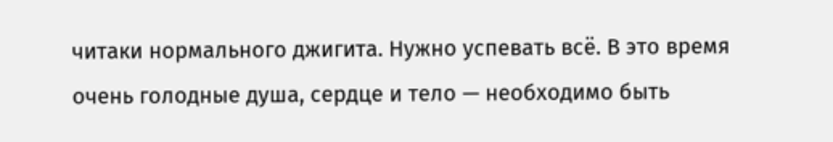читаки нормального джигита. Нужно успевать всё. В это время очень голодные душа, сердце и тело — необходимо быть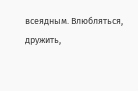всеядным. Влюбляться, дружить,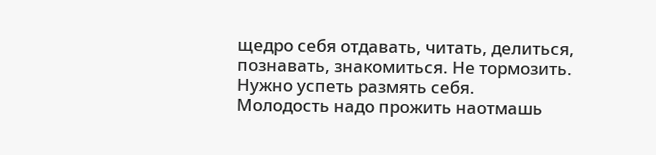щедро себя отдавать, читать, делиться, познавать, знакомиться. Не тормозить. Нужно успеть размять себя.
Молодость надо прожить наотмашь